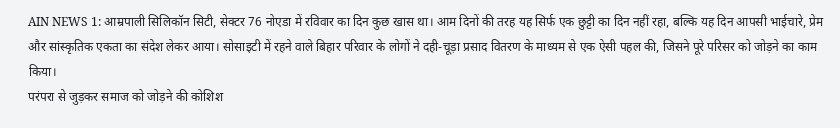AIN NEWS 1: आम्रपाली सिलिकॉन सिटी, सेक्टर 76 नोएडा में रविवार का दिन कुछ खास था। आम दिनों की तरह यह सिर्फ एक छुट्टी का दिन नहीं रहा, बल्कि यह दिन आपसी भाईचारे, प्रेम और सांस्कृतिक एकता का संदेश लेकर आया। सोसाइटी में रहने वाले बिहार परिवार के लोगों ने दही-चूड़ा प्रसाद वितरण के माध्यम से एक ऐसी पहल की, जिसने पूरे परिसर को जोड़ने का काम किया।
परंपरा से जुड़कर समाज को जोड़ने की कोशिश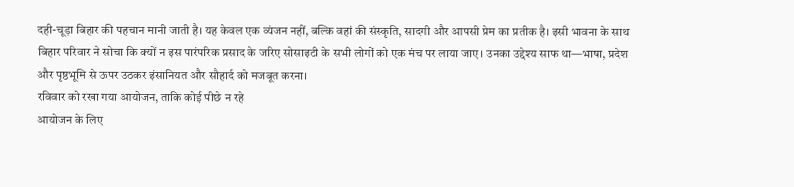दही-चूड़ा बिहार की पहचान मानी जाती है। यह केवल एक व्यंजन नहीं, बल्कि वहां की संस्कृति, सादगी और आपसी प्रेम का प्रतीक है। इसी भावना के साथ बिहार परिवार ने सोचा कि क्यों न इस पारंपरिक प्रसाद के जरिए सोसाइटी के सभी लोगों को एक मंच पर लाया जाए। उनका उद्देश्य साफ था—भाषा, प्रदेश और पृष्ठभूमि से ऊपर उठकर इंसानियत और सौहार्द को मजबूत करना।
रविवार को रखा गया आयोजन, ताकि कोई पीछे न रहे
आयोजन के लिए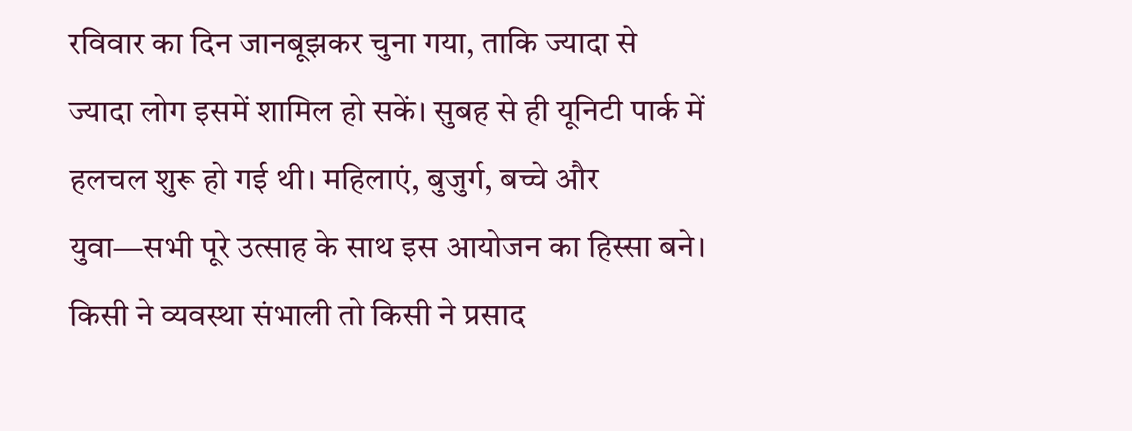रविवार का दिन जानबूझकर चुना गया, ताकि ज्यादा से ज्यादा लोग इसमें शामिल हो सकें। सुबह से ही यूनिटी पार्क में हलचल शुरू हो गई थी। महिलाएं, बुजुर्ग, बच्चे और युवा—सभी पूरे उत्साह के साथ इस आयोजन का हिस्सा बने। किसी ने व्यवस्था संभाली तो किसी ने प्रसाद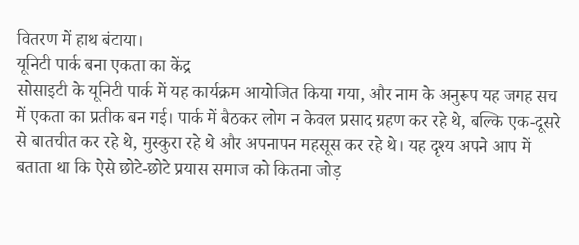वितरण में हाथ बंटाया।
यूनिटी पार्क बना एकता का केंद्र
सोसाइटी के यूनिटी पार्क में यह कार्यक्रम आयोजित किया गया, और नाम के अनुरूप यह जगह सच में एकता का प्रतीक बन गई। पार्क में बैठकर लोग न केवल प्रसाद ग्रहण कर रहे थे, बल्कि एक-दूसरे से बातचीत कर रहे थे, मुस्कुरा रहे थे और अपनापन महसूस कर रहे थे। यह दृश्य अपने आप में बताता था कि ऐसे छोटे-छोटे प्रयास समाज को कितना जोड़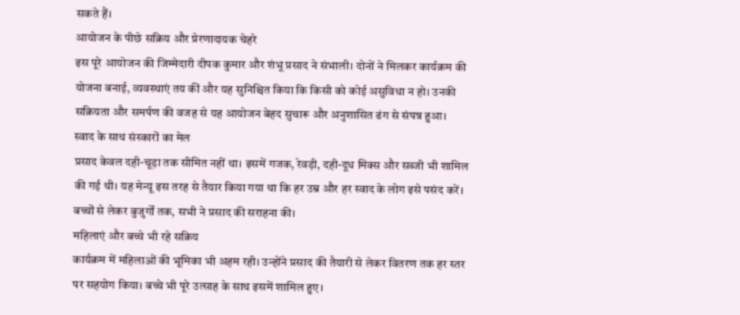सकते हैं।
आयोजन के पीछे सक्रिय और प्रेरणादायक चेहरे
इस पूरे आयोजन की जिम्मेदारी दीपक कुमार और शंभू प्रसाद ने संभाली। दोनों ने मिलकर कार्यक्रम की योजना बनाई, व्यवस्थाएं तय कीं और यह सुनिश्चित किया कि किसी को कोई असुविधा न हो। उनकी सक्रियता और समर्पण की वजह से यह आयोजन बेहद सुचारू और अनुशासित ढंग से संपन्न हुआ।
स्वाद के साथ संस्कारों का मेल
प्रसाद केवल दही-चूड़ा तक सीमित नहीं था। इसमें गजक, रेवड़ी, दही-दूध मिक्स और सब्जी भी शामिल की गई थी। यह मेन्यू इस तरह से तैयार किया गया था कि हर उम्र और हर स्वाद के लोग इसे पसंद करें। बच्चों से लेकर बुजुर्गों तक, सभी ने प्रसाद की सराहना की।
महिलाएं और बच्चे भी रहे सक्रिय
कार्यक्रम में महिलाओं की भूमिका भी अहम रही। उन्होंने प्रसाद की तैयारी से लेकर वितरण तक हर स्तर पर सहयोग किया। बच्चे भी पूरे उत्साह के साथ इसमें शामिल हुए।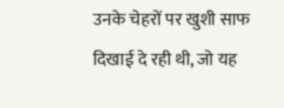उनके चेहरों पर खुशी साफ दिखाई दे रही थी, जो यह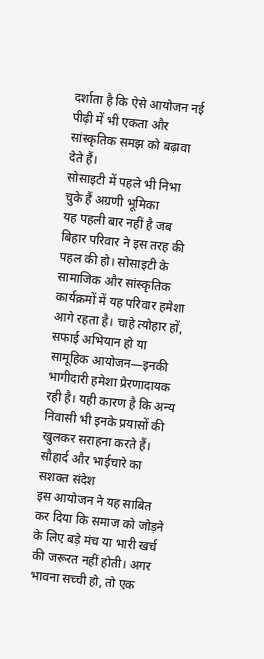दर्शाता है कि ऐसे आयोजन नई पीढ़ी में भी एकता और सांस्कृतिक समझ को बढ़ावा देते हैं।
सोसाइटी में पहले भी निभा चुके हैं अग्रणी भूमिका
यह पहली बार नहीं है जब बिहार परिवार ने इस तरह की पहल की हो। सोसाइटी के सामाजिक और सांस्कृतिक कार्यक्रमों में यह परिवार हमेशा आगे रहता है। चाहे त्योहार हों, सफाई अभियान हो या सामूहिक आयोजन—इनकी भागीदारी हमेशा प्रेरणादायक रही है। यही कारण है कि अन्य निवासी भी इनके प्रयासों की खुलकर सराहना करते हैं।
सौहार्द और भाईचारे का सशक्त संदेश
इस आयोजन ने यह साबित कर दिया कि समाज को जोड़ने के लिए बड़े मंच या भारी खर्च की जरूरत नहीं होती। अगर भावना सच्ची हो, तो एक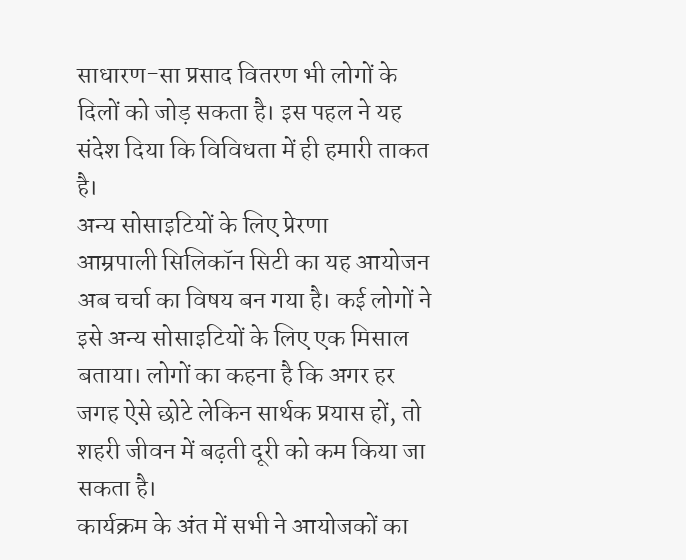साधारण-सा प्रसाद वितरण भी लोगों के दिलों को जोड़ सकता है। इस पहल ने यह संदेश दिया कि विविधता में ही हमारी ताकत है।
अन्य सोसाइटियों के लिए प्रेरणा
आम्रपाली सिलिकॉन सिटी का यह आयोजन अब चर्चा का विषय बन गया है। कई लोगों ने इसे अन्य सोसाइटियों के लिए एक मिसाल बताया। लोगों का कहना है कि अगर हर जगह ऐसे छोटे लेकिन सार्थक प्रयास हों, तो शहरी जीवन में बढ़ती दूरी को कम किया जा सकता है।
कार्यक्रम के अंत में सभी ने आयोजकों का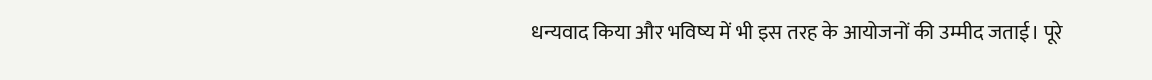धन्यवाद किया और भविष्य में भी इस तरह के आयोजनों की उम्मीद जताई। पूरे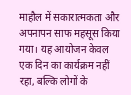माहौल में सकारात्मकता और अपनापन साफ महसूस किया गया। यह आयोजन केवल एक दिन का कार्यक्रम नहीं रहा, बल्कि लोगों के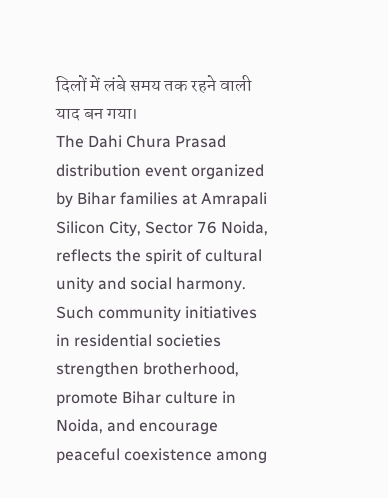दिलों में लंबे समय तक रहने वाली याद बन गया।
The Dahi Chura Prasad distribution event organized by Bihar families at Amrapali Silicon City, Sector 76 Noida, reflects the spirit of cultural unity and social harmony. Such community initiatives in residential societies strengthen brotherhood, promote Bihar culture in Noida, and encourage peaceful coexistence among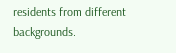residents from different backgrounds.